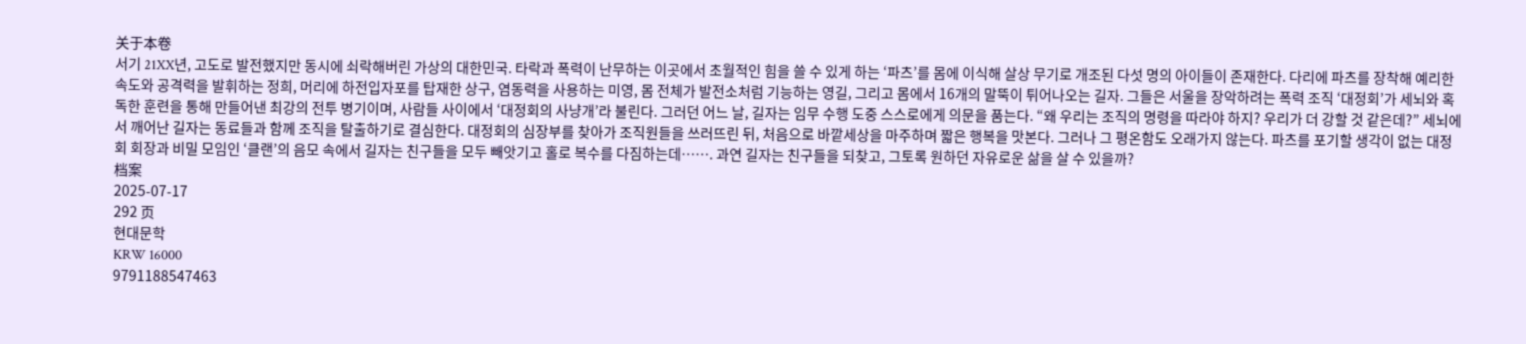关于本卷
서기 21XX년, 고도로 발전했지만 동시에 쇠락해버린 가상의 대한민국. 타락과 폭력이 난무하는 이곳에서 초월적인 힘을 쓸 수 있게 하는 ‘파츠’를 몸에 이식해 살상 무기로 개조된 다섯 명의 아이들이 존재한다. 다리에 파츠를 장착해 예리한 속도와 공격력을 발휘하는 정희, 머리에 하전입자포를 탑재한 상구, 염동력을 사용하는 미영, 몸 전체가 발전소처럼 기능하는 영길, 그리고 몸에서 16개의 말뚝이 튀어나오는 길자. 그들은 서울을 장악하려는 폭력 조직 ‘대정회’가 세뇌와 혹독한 훈련을 통해 만들어낸 최강의 전투 병기이며, 사람들 사이에서 ‘대정회의 사냥개’라 불린다. 그러던 어느 날, 길자는 임무 수행 도중 스스로에게 의문을 품는다. “왜 우리는 조직의 명령을 따라야 하지? 우리가 더 강할 것 같은데?” 세뇌에서 깨어난 길자는 동료들과 함께 조직을 탈출하기로 결심한다. 대정회의 심장부를 찾아가 조직원들을 쓰러뜨린 뒤, 처음으로 바깥세상을 마주하며 짧은 행복을 맛본다. 그러나 그 평온함도 오래가지 않는다. 파츠를 포기할 생각이 없는 대정회 회장과 비밀 모임인 ‘클랜’의 음모 속에서 길자는 친구들을 모두 빼앗기고 홀로 복수를 다짐하는데……. 과연 길자는 친구들을 되찾고, 그토록 원하던 자유로운 삶을 살 수 있을까?
档案
2025-07-17
292 页
현대문학
KRW 16000
9791188547463